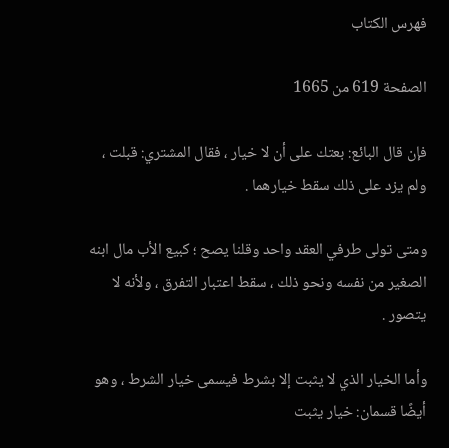فهرس الكتاب

الصفحة 619 من 1665

فإن قال البائع: بعتك على أن لا خيار ، فقال المشتري: قبلت ، ولم يزد على ذلك سقط خيارهما .

ومتى تولى طرفي العقد واحد وقلنا يصح ؛ كبيع الأب مال ابنه الصغير من نفسه ونحو ذلك ، سقط اعتبار التفرق ، ولأنه لا يتصور .

وأما الخيار الذي لا يثبت إلا بشرط فيسمى خيار الشرط ، وهو أيضًا قسمان: خيار يثبت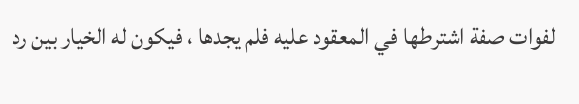لفوات صفة اشترطها في المعقود عليه فلم يجدها ، فيكون له الخيار بين رد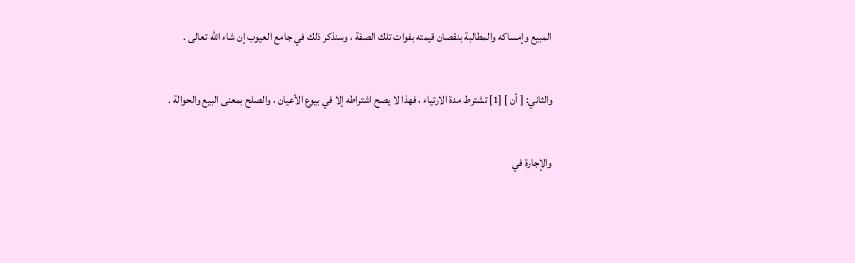المبيع وإمساكه والمطالبة بنقصان قيمته بفوات تلك الصفة ، وسنذكر ذلك في جامع العيوب إن شاء الله تعالى .

والثاني: [ أن ] [1] تشترط مدة الارتياء ، فهذا لا يصح اشتراطه إلا في بيوع الأعيان ، والصلح بمعنى البيع والحوالة .

والإجارة في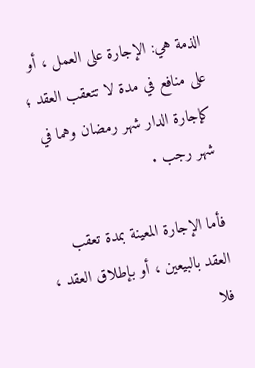الذمة هي: الإجارة على العمل ، أو على منافع في مدة لا تتعقب العقد ؛ كإجارة الدار شهر رمضان وهما في شهر رجب .

فأما الإجارة المعينة بمدة تعقب العقد بالبيعين ، أو بإطلاق العقد ، فلا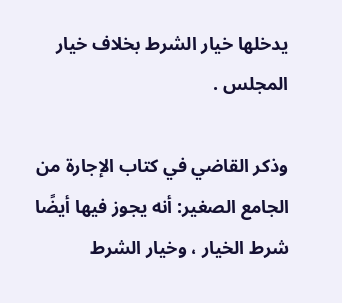يدخلها خيار الشرط بخلاف خيار المجلس .

وذكر القاضي في كتاب الإجارة من الجامع الصغير: أنه يجوز فيها أيضًا شرط الخيار ، وخيار الشرط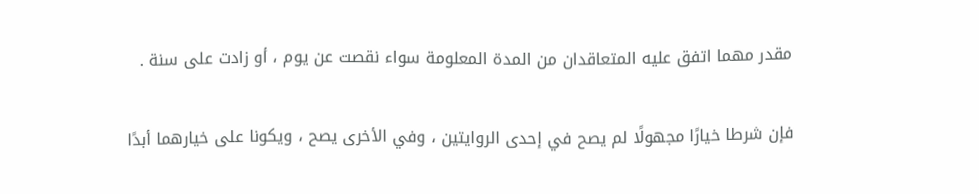مقدر مهما اتفق عليه المتعاقدان من المدة المعلومة سواء نقصت عن يوم ، أو زادت على سنة .

فإن شرطا خيارًا مجهولًا لم يصح في إحدى الروايتين ، وفي الأخرى يصح ، ويكونا على خيارهما أبدًا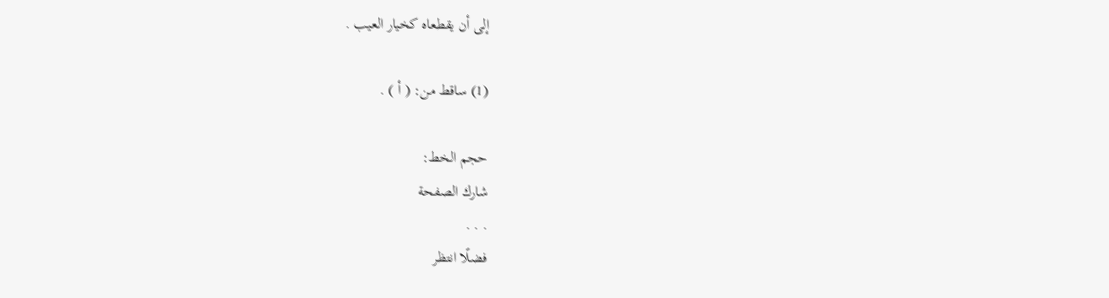إلى أن يقطعاه كخيار العيب .

(1) ساقط من: ( أ ) .

حجم الخط:
شارك الصفحة
. . .
فضلًا انتظر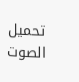تحميل الصوت